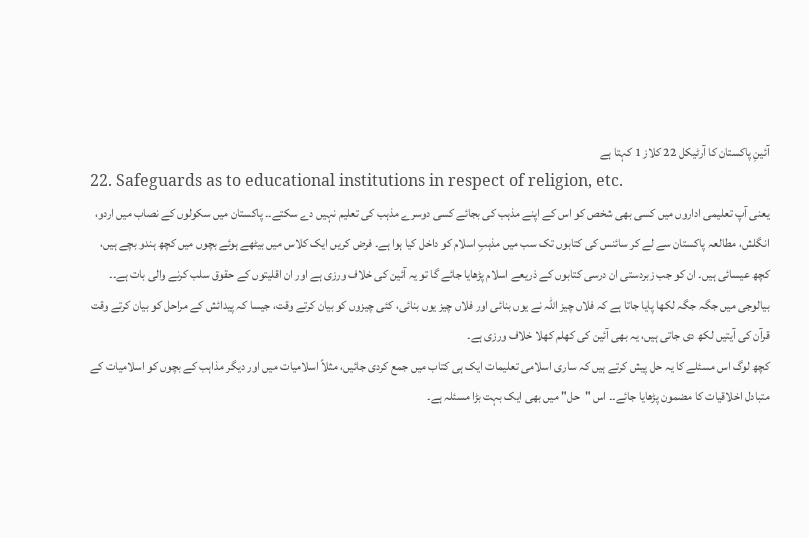آئینِ پاکستان کا آرٹیکل 22 کلاز 1 کہتا ہے
22. Safeguards as to educational institutions in respect of religion, etc.
یعنی آپ تعلیمی اداروں میں کسی بھی شخص کو اس کے اپنے مذہب کی بجائے کسی دوسرے مذہب کی تعلیم نہیں دے سکتے۔۔ پاکستان میں سکولوں کے نصاب میں اردو، انگلش، مطالعہ پاکستان سے لے کر سائنس کی کتابوں تک سب میں مذہبِ اسلام کو داخل کیا ہوا ہے۔ فرض کریں ایک کلاس میں بیٹھے ہوئے بچوں میں کچھ ہندو بچے ہیں، کچھ عیسائی ہیں۔ ان کو جب زبردستی ان درسی کتابوں کے ذریعے اسلام پڑھایا جائے گا تو یہ آئین کی خلاف ورزی ہے اور ان اقلیتوں کے حقوق سلب کرنے والی بات ہے۔۔ بیالوجی میں جگہ جگہ لکھا پایا جاتا ہے کہ فلاں چیز اللہ نے یوں بنائی اور فلاں چیز یوں بنائی، کئی چیزوں کو بیان کرتے وقت، جیسا کہ پیدائش کے مراحل کو بیان کرتے وقت قرآن کی آیتیں لکھ دی جاتی ہیں، یہ بھی آئین کی کھلم کھلا خلاف ورزی ہے۔
کچھ لوگ اس مسئلے کا یہ حل پیش کرتے ہیں کہ ساری اسلامی تعلیمات ایک ہی کتاب میں جمع کردی جائیں، مثلاً اسلامیات میں اور دیگر مذاہب کے بچوں کو اسلامیات کے متبادل اخلاقیات کا مضمون پڑھایا جائے۔۔ اس "حل" میں بھی ایک بہت بڑا مسئلہ ہے۔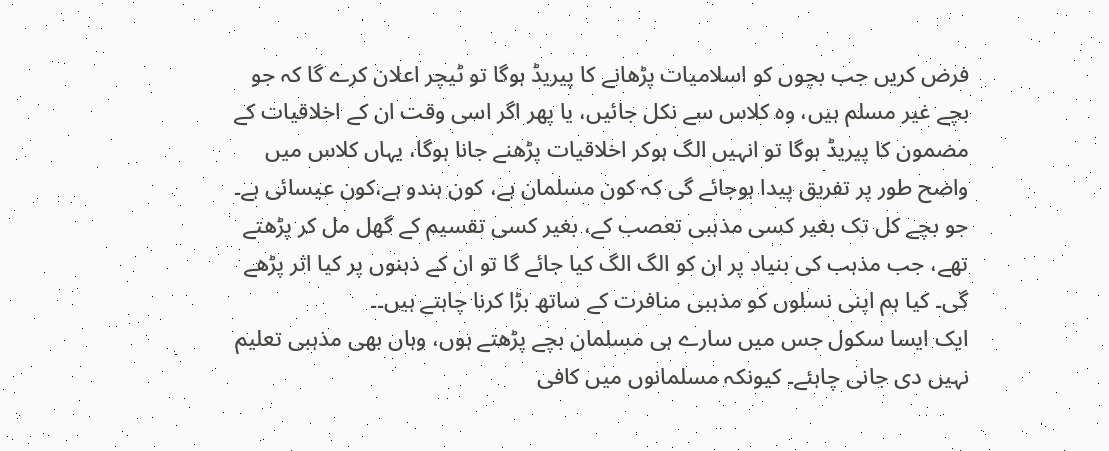فرض کریں جب بچوں کو اسلامیات پڑھانے کا پیریڈ ہوگا تو ٹیچر اعلان کرے گا کہ جو بچے غیر مسلم ہیں، وہ کلاس سے نکل جائیں، یا پھر اگر اسی وقت ان کے اخلاقیات کے مضمون کا پیریڈ ہوگا تو انہیں الگ ہوکر اخلاقیات پڑھنے جانا ہوگا، یہاں کلاس میں واضح طور پر تفریق پیدا ہوجائے گی کہ کون مسلمان ہے، کون ہندو ہے،کون عیسائی ہے۔ جو بچے کل تک بغیر کسی مذہبی تعصب کے، بغیر کسی تقسیم کے گھل مل کر پڑھتے تھے، جب مذہب کی بنیاد پر ان کو الگ الگ کیا جائے گا تو ان کے ذہنوں پر کیا اثر پڑھے گی۔ کیا ہم اپنی نسلوں کو مذہبی منافرت کے ساتھ بڑا کرنا چاہتے ہیں۔۔
ایک ایسا سکول جس میں سارے ہی مسلمان بچے پڑھتے ہوں، وہاں بھی مذہبی تعلیم نہیں دی جانی چاہئے۔ کیونکہ مسلمانوں میں کافی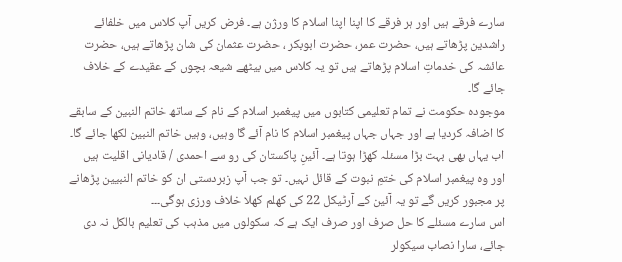سارے فرقے ہیں اور ہر فرقے کا اپنا اپنا اسلام کا ورژن ہے۔ فرض کریں آپ کلاس میں خلفائے راشدین پڑھاتے ہیں، حضرت عمر، حضرت ابوبکر ، حضرت عثمان کی شان پڑھاتے ہیں، حضرت عائشہ کی خدماتِ اسلام پڑھاتے ہیں تو یہ کلاس میں بیٹھے شیعہ بچوں کے عقیدے کے خلاف جائے گا۔
موجودہ حکومت نے تمام تعلیمی کتابوں میں پیغمبر اسلام کے نام کے ساتھ خاتم النبین کے سابقے کا اضافہ کردیا ہے اور جہاں جہاں پیغمبر اسلام کا نام آئے گا وہیں، وہیں خاتم النبین لکھا جائے گا۔ اب یہاں بھی بہت بڑا مسئلہ کھڑا ہوتا ہے۔ آئینِ پاکستان کی رو سے احمدی / قادیانی اقلیت ہیں اور وہ پیغمبر اسلام کی ختمِ نبوت کے قائل نہیں۔ تو جب آپ زبردستی ان کو خاتم النبیین پڑھانے پر مجبور کریں گے تو یہ آئین کے آرٹیکل 22 کی کھلم کھلا خلاف ورزی ہوگی۔۔۔
اس سارے مسئلے کا حل صرف اور صرف ایک ہے کہ سکولوں میں مذہب کی تعلیم بالکل نہ دی جائے، سارا نصاب سیکولر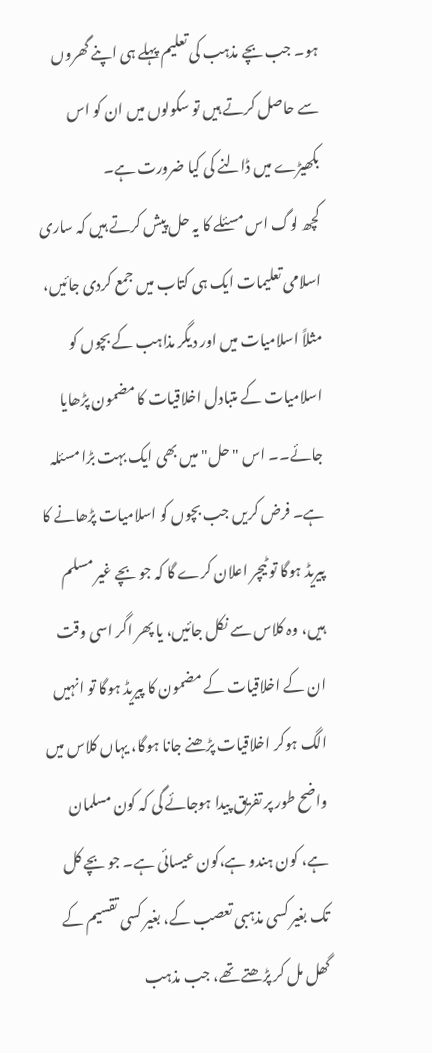ہو۔ جب بچے مذہب کی تعلیم پہلے ہی اپنے گھروں سے حاصل کرتے ہیں تو سکولوں میں ان کو اس بکھیڑے میں ڈالنے کی کیا ضرورت ہے۔
کچھ لوگ اس مسئلے کا یہ حل پیش کرتے ہیں کہ ساری اسلامی تعلیمات ایک ہی کتاب میں جمع کردی جائیں، مثلاً اسلامیات میں اور دیگر مذاہب کے بچوں کو اسلامیات کے متبادل اخلاقیات کا مضمون پڑھایا جائے۔۔ اس "حل" میں بھی ایک بہت بڑا مسئلہ ہے۔ فرض کریں جب بچوں کو اسلامیات پڑھانے کا پیریڈ ہوگا تو ٹیچر اعلان کرے گا کہ جو بچے غیر مسلم ہیں، وہ کلاس سے نکل جائیں، یا پھر اگر اسی وقت ان کے اخلاقیات کے مضمون کا پیریڈ ہوگا تو انہیں الگ ہوکر اخلاقیات پڑھنے جانا ہوگا، یہاں کلاس میں واضح طور پر تفریق پیدا ہوجائے گی کہ کون مسلمان ہے، کون ہندو ہے،کون عیسائی ہے۔ جو بچے کل تک بغیر کسی مذہبی تعصب کے، بغیر کسی تقسیم کے گھل مل کر پڑھتے تھے، جب مذہب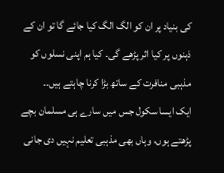کی بنیاد پر ان کو الگ الگ کیا جائے گا تو ان کے ذہنوں پر کیا اثر پڑھے گی۔ کیا ہم اپنی نسلوں کو مذہبی منافرت کے ساتھ بڑا کرنا چاہتے ہیں۔۔
ایک ایسا سکول جس میں سارے ہی مسلمان بچے پڑھتے ہوں، وہاں بھی مذہبی تعلیم نہیں دی جانی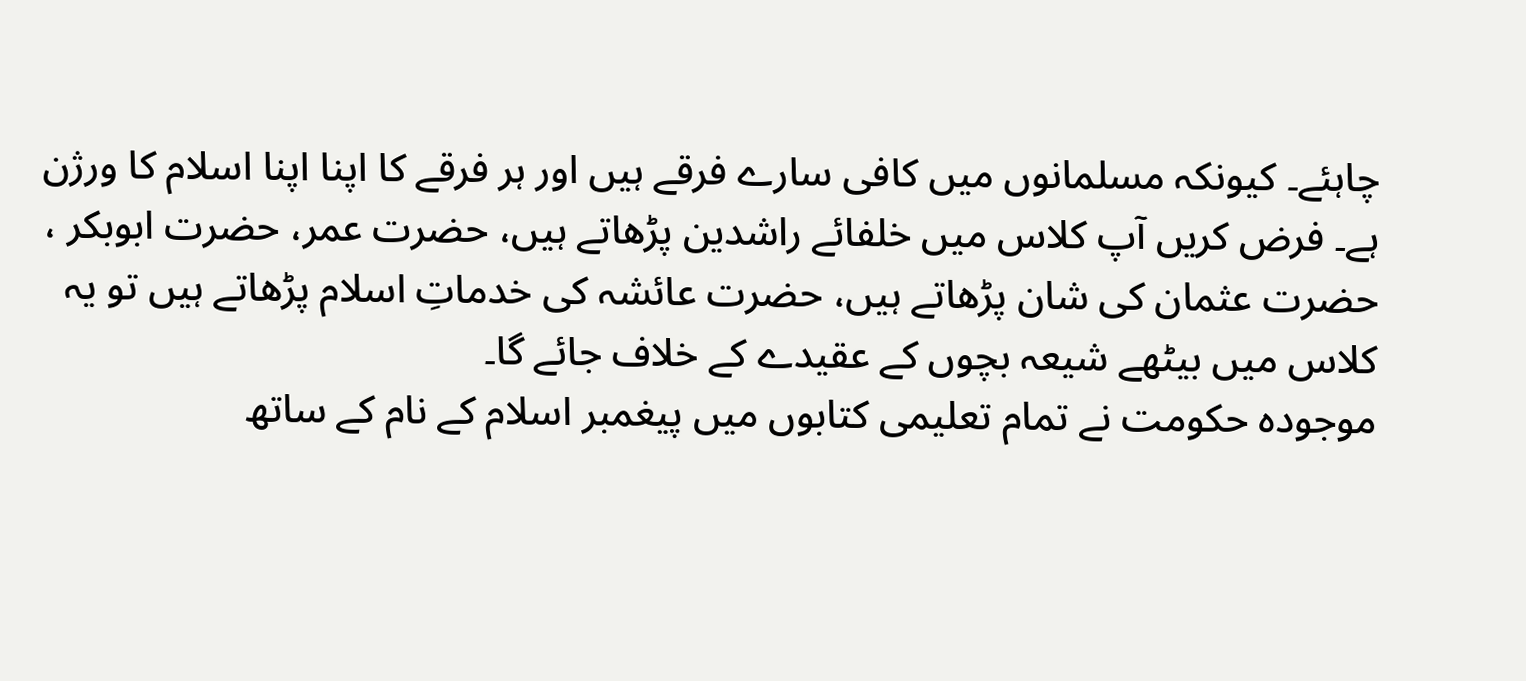چاہئے۔ کیونکہ مسلمانوں میں کافی سارے فرقے ہیں اور ہر فرقے کا اپنا اپنا اسلام کا ورژن ہے۔ فرض کریں آپ کلاس میں خلفائے راشدین پڑھاتے ہیں، حضرت عمر، حضرت ابوبکر ، حضرت عثمان کی شان پڑھاتے ہیں، حضرت عائشہ کی خدماتِ اسلام پڑھاتے ہیں تو یہ کلاس میں بیٹھے شیعہ بچوں کے عقیدے کے خلاف جائے گا۔
موجودہ حکومت نے تمام تعلیمی کتابوں میں پیغمبر اسلام کے نام کے ساتھ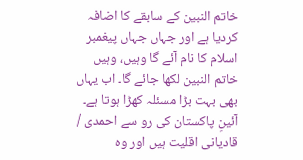خاتم النبین کے سابقے کا اضافہ کردیا ہے اور جہاں جہاں پیغمبر اسلام کا نام آئے گا وہیں، وہیں خاتم النبین لکھا جائے گا۔ اب یہاں بھی بہت بڑا مسئلہ کھڑا ہوتا ہے۔ آئینِ پاکستان کی رو سے احمدی / قادیانی اقلیت ہیں اور وہ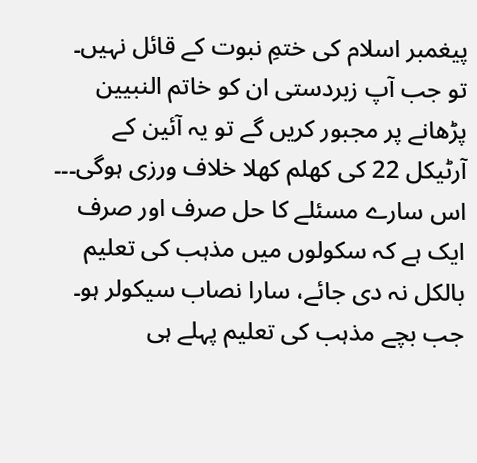پیغمبر اسلام کی ختمِ نبوت کے قائل نہیں۔ تو جب آپ زبردستی ان کو خاتم النبیین پڑھانے پر مجبور کریں گے تو یہ آئین کے آرٹیکل 22 کی کھلم کھلا خلاف ورزی ہوگی۔۔۔
اس سارے مسئلے کا حل صرف اور صرف ایک ہے کہ سکولوں میں مذہب کی تعلیم بالکل نہ دی جائے، سارا نصاب سیکولر ہو۔ جب بچے مذہب کی تعلیم پہلے ہی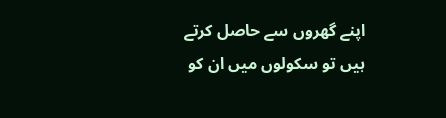اپنے گھروں سے حاصل کرتے ہیں تو سکولوں میں ان کو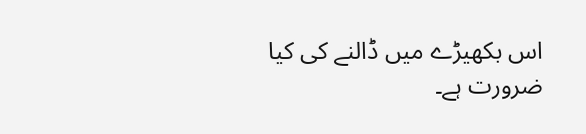اس بکھیڑے میں ڈالنے کی کیا ضرورت ہے۔